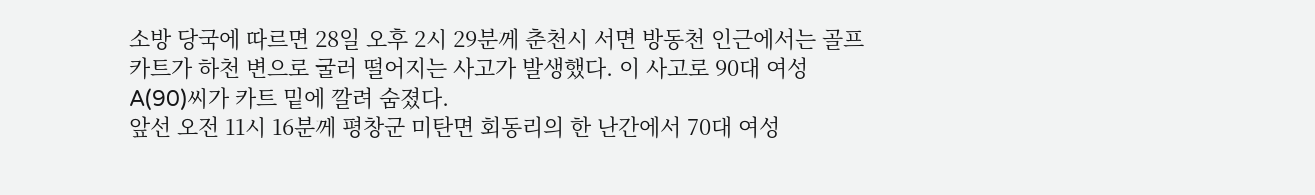소방 당국에 따르면 28일 오후 2시 29분께 춘천시 서면 방동천 인근에서는 골프카트가 하천 변으로 굴러 떨어지는 사고가 발생했다. 이 사고로 90대 여성 A(90)씨가 카트 밑에 깔려 숨졌다.
앞선 오전 11시 16분께 평창군 미탄면 회동리의 한 난간에서 70대 여성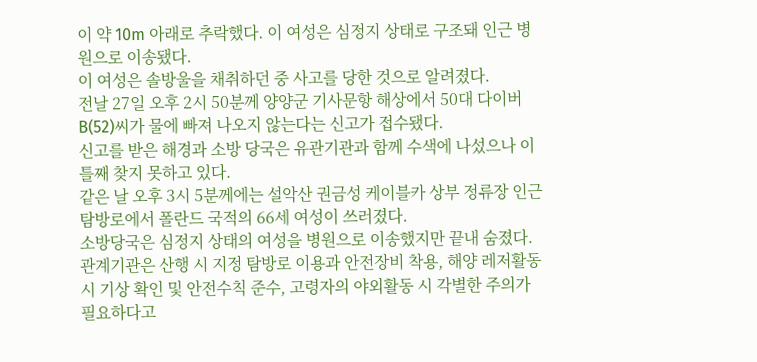이 약 10m 아래로 추락했다. 이 여성은 심정지 상태로 구조돼 인근 병원으로 이송됐다.
이 여성은 솔방울을 채취하던 중 사고를 당한 것으로 알려졌다.
전날 27일 오후 2시 50분께 양양군 기사문항 해상에서 50대 다이버 B(52)씨가 물에 빠져 나오지 않는다는 신고가 접수됐다.
신고를 받은 해경과 소방 당국은 유관기관과 함께 수색에 나섰으나 이틀째 찾지 못하고 있다.
같은 날 오후 3시 5분께에는 설악산 권금성 케이블카 상부 정류장 인근 탐방로에서 폴란드 국적의 66세 여성이 쓰러졌다.
소방당국은 심정지 상태의 여성을 병원으로 이송했지만 끝내 숨졌다.
관계기관은 산행 시 지정 탐방로 이용과 안전장비 착용, 해양 레저활동 시 기상 확인 및 안전수칙 준수, 고령자의 야외활동 시 각별한 주의가 필요하다고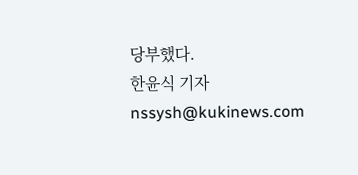당부했다.
한윤식 기자 nssysh@kukinews.com